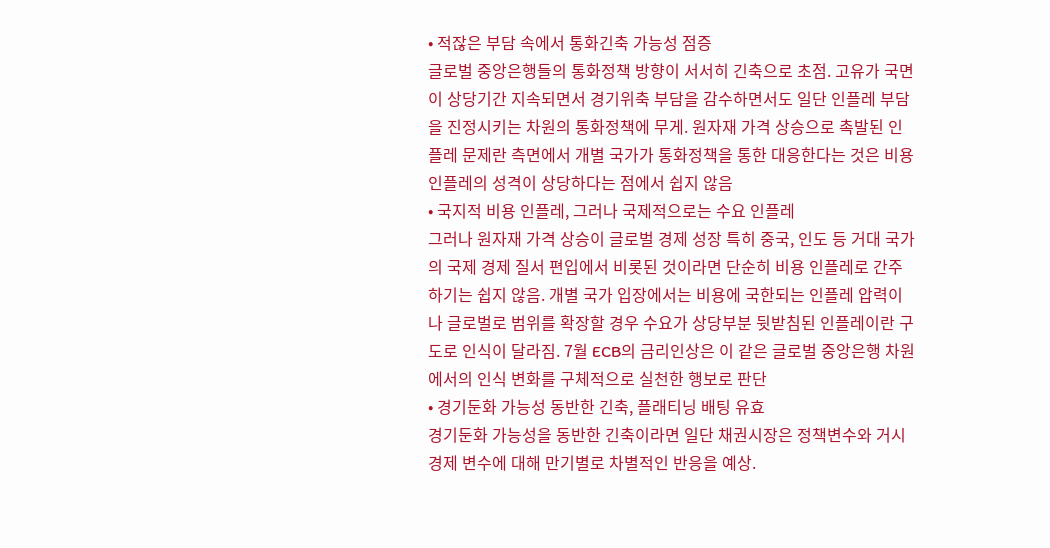• 적잖은 부담 속에서 통화긴축 가능성 점증
글로벌 중앙은행들의 통화정책 방향이 서서히 긴축으로 초점. 고유가 국면이 상당기간 지속되면서 경기위축 부담을 감수하면서도 일단 인플레 부담을 진정시키는 차원의 통화정책에 무게. 원자재 가격 상승으로 촉발된 인플레 문제란 측면에서 개별 국가가 통화정책을 통한 대응한다는 것은 비용 인플레의 성격이 상당하다는 점에서 쉽지 않음
• 국지적 비용 인플레, 그러나 국제적으로는 수요 인플레
그러나 원자재 가격 상승이 글로벌 경제 성장 특히 중국, 인도 등 거대 국가의 국제 경제 질서 편입에서 비롯된 것이라면 단순히 비용 인플레로 간주하기는 쉽지 않음. 개별 국가 입장에서는 비용에 국한되는 인플레 압력이나 글로벌로 범위를 확장할 경우 수요가 상당부분 뒷받침된 인플레이란 구도로 인식이 달라짐. 7월 ECB의 금리인상은 이 같은 글로벌 중앙은행 차원에서의 인식 변화를 구체적으로 실천한 행보로 판단
• 경기둔화 가능성 동반한 긴축, 플래티닝 배팅 유효
경기둔화 가능성을 동반한 긴축이라면 일단 채권시장은 정책변수와 거시경제 변수에 대해 만기별로 차별적인 반응을 예상.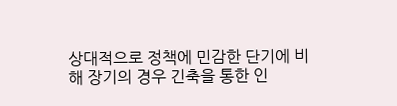상대적으로 정책에 민감한 단기에 비해 장기의 경우 긴축을 통한 인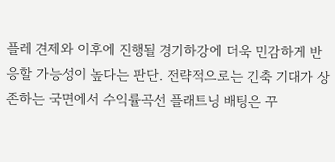플레 견제와 이후에 진행될 경기하강에 더욱 민감하게 반응할 가능성이 높다는 판단. 전략적으로는 긴축 기대가 상존하는 국면에서 수익률곡선 플래트닝 배팅은 꾸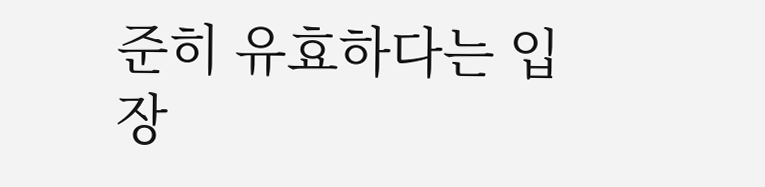준히 유효하다는 입장